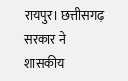रायपुर। छत्तीसगढ़ सरकार ने शासकीय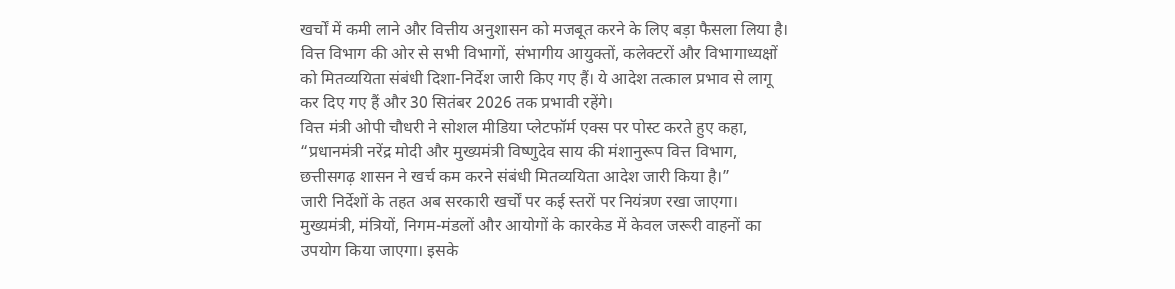खर्चों में कमी लाने और वित्तीय अनुशासन को मजबूत करने के लिए बड़ा फैसला लिया है। वित्त विभाग की ओर से सभी विभागों, संभागीय आयुक्तों, कलेक्टरों और विभागाध्यक्षों को मितव्ययिता संबंधी दिशा-निर्देश जारी किए गए हैं। ये आदेश तत्काल प्रभाव से लागू कर दिए गए हैं और 30 सितंबर 2026 तक प्रभावी रहेंगे।
वित्त मंत्री ओपी चौधरी ने सोशल मीडिया प्लेटफॉर्म एक्स पर पोस्ट करते हुए कहा, “प्रधानमंत्री नरेंद्र मोदी और मुख्यमंत्री विष्णुदेव साय की मंशानुरूप वित्त विभाग, छत्तीसगढ़ शासन ने खर्च कम करने संबंधी मितव्ययिता आदेश जारी किया है।”
जारी निर्देशों के तहत अब सरकारी खर्चों पर कई स्तरों पर नियंत्रण रखा जाएगा। मुख्यमंत्री, मंत्रियों, निगम-मंडलों और आयोगों के कारकेड में केवल जरूरी वाहनों का उपयोग किया जाएगा। इसके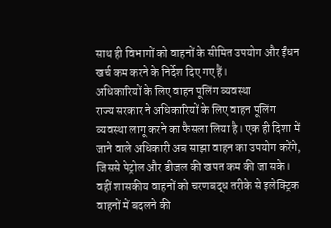साथ ही विभागों को वाहनों के सीमित उपयोग और ईंधन खर्च कम करने के निर्देश दिए गए हैं।
अधिकारियों के लिए वाहन पूलिंग व्यवस्था
राज्य सरकार ने अधिकारियों के लिए वाहन पूलिंग व्यवस्था लागू करने का फैसला लिया है। एक ही दिशा में जाने वाले अधिकारी अब साझा वाहन का उपयोग करेंगे, जिससे पेट्रोल और डीजल की खपत कम की जा सके। वहीं शासकीय वाहनों को चरणबद्ध तरीके से इलेक्ट्रिक वाहनों में बदलने की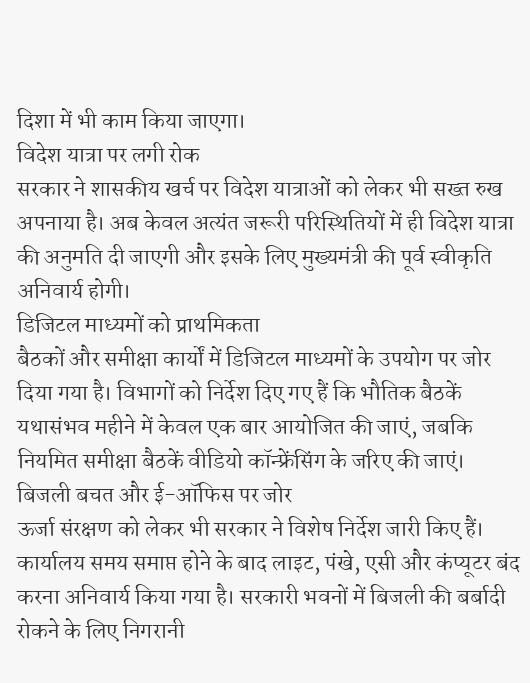दिशा में भी काम किया जाएगा।
विदेश यात्रा पर लगी रोक
सरकार ने शासकीय खर्च पर विदेश यात्राओं को लेकर भी सख्त रुख अपनाया है। अब केवल अत्यंत जरूरी परिस्थितियों में ही विदेश यात्रा की अनुमति दी जाएगी और इसके लिए मुख्यमंत्री की पूर्व स्वीकृति अनिवार्य होगी।
डिजिटल माध्यमों को प्राथमिकता
बैठकों और समीक्षा कार्यों में डिजिटल माध्यमों के उपयोग पर जोर दिया गया है। विभागों को निर्देश दिए गए हैं कि भौतिक बैठकें यथासंभव महीने में केवल एक बार आयोजित की जाएं, जबकि नियमित समीक्षा बैठकें वीडियो कॉन्फ्रेंसिंग के जरिए की जाएं।
बिजली बचत और ई-ऑफिस पर जोर
ऊर्जा संरक्षण को लेकर भी सरकार ने विशेष निर्देश जारी किए हैं। कार्यालय समय समाप्त होने के बाद लाइट, पंखे, एसी और कंप्यूटर बंद करना अनिवार्य किया गया है। सरकारी भवनों में बिजली की बर्बादी रोकने के लिए निगरानी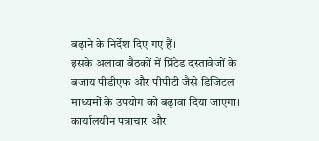बढ़ाने के निर्देश दिए गए हैं।
इसके अलावा बैठकों में प्रिंटेड दस्तावेजों के बजाय पीडीएफ और पीपीटी जैसे डिजिटल माध्यमों के उपयोग को बढ़ावा दिया जाएगा। कार्यालयीन पत्राचार और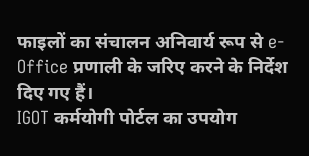फाइलों का संचालन अनिवार्य रूप से e-Office प्रणाली के जरिए करने के निर्देश दिए गए हैं।
IGOT कर्मयोगी पोर्टल का उपयोग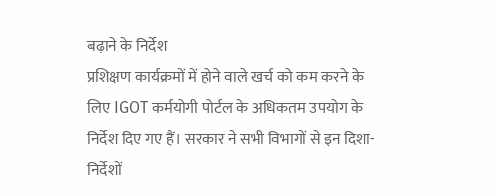बढ़ाने के निर्देश
प्रशिक्षण कार्यक्रमों में होने वाले खर्च को कम करने के लिए IGOT कर्मयोगी पोर्टल के अधिकतम उपयोग के निर्देश दिए गए हैं। सरकार ने सभी विभागों से इन दिशा-निर्देशों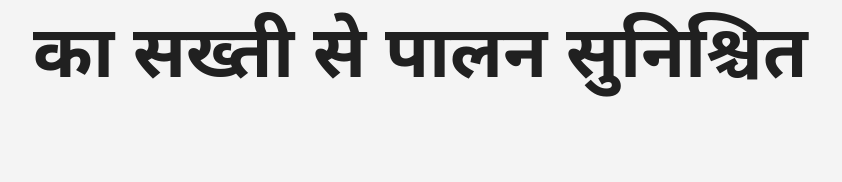का सख्ती से पालन सुनिश्चित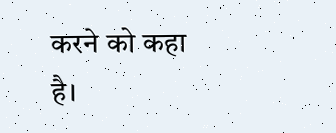करने को कहा है।